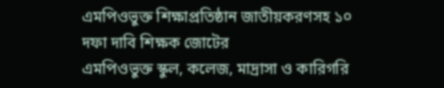এমপিওভুক্ত শিক্ষাপ্রতিষ্ঠান জাতীয়করণসহ ১০ দফা দাবি শিক্ষক জোটের
এমপিওভুক্ত স্কুল, কলেজ, মাদ্রাসা ও কারিগরি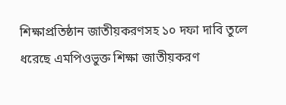শিক্ষাপ্রতিষ্ঠান জাতীয়করণসহ ১০ দফা দাবি তুলে ধরেছে এমপিওভুক্ত শিক্ষা জাতীয়করণ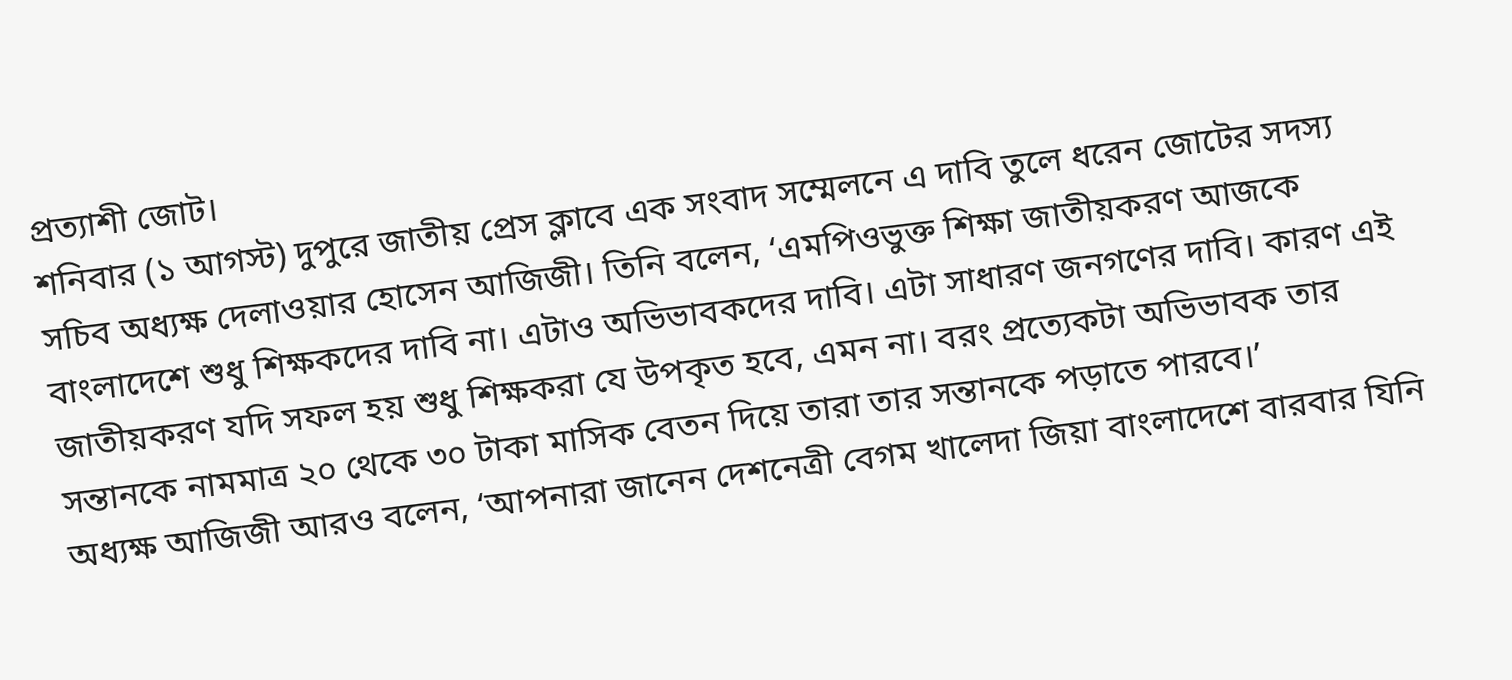প্রত্যাশী জোট।
শনিবার (১ আগস্ট) দুপুরে জাতীয় প্রেস ক্লাবে এক সংবাদ সম্মেলনে এ দাবি তুলে ধরেন জোটের সদস্য সচিব অধ্যক্ষ দেলাওয়ার হোসেন আজিজী। তিনি বলেন, ‘এমপিওভুক্ত শিক্ষা জাতীয়করণ আজকে বাংলাদেশে শুধু শিক্ষকদের দাবি না। এটাও অভিভাবকদের দাবি। এটা সাধারণ জনগণের দাবি। কারণ এই জাতীয়করণ যদি সফল হয় শুধু শিক্ষকরা যে উপকৃত হবে, এমন না। বরং প্রত্যেকটা অভিভাবক তার সন্তানকে নামমাত্র ২০ থেকে ৩০ টাকা মাসিক বেতন দিয়ে তারা তার সন্তানকে পড়াতে পারবে।’
অধ্যক্ষ আজিজী আরও বলেন, ‘আপনারা জানেন দেশনেত্রী বেগম খালেদা জিয়া বাংলাদেশে বারবার যিনি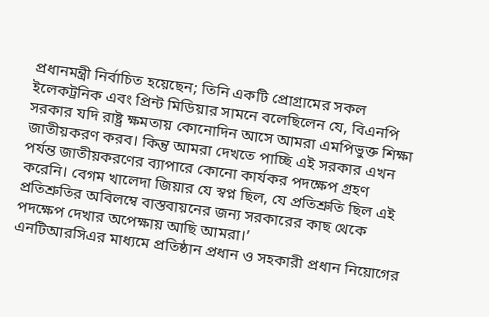প্রধানমন্ত্রী নির্বাচিত হয়েছেন; তিনি একটি প্রোগ্রামের সকল ইলেকট্রনিক এবং প্রিন্ট মিডিয়ার সামনে বলেছিলেন যে, বিএনপি সরকার যদি রাষ্ট্র ক্ষমতায় কোনোদিন আসে আমরা এমপিভুক্ত শিক্ষা জাতীয়করণ করব। কিন্তু আমরা দেখতে পাচ্ছি এই সরকার এখন পর্যন্ত জাতীয়করণের ব্যাপারে কোনো কার্যকর পদক্ষেপ গ্রহণ করেনি। বেগম খালেদা জিয়ার যে স্বপ্ন ছিল, যে প্রতিশ্রুতি ছিল এই প্রতিশ্রুতির অবিলম্বে বাস্তবায়নের জন্য সরকারের কাছ থেকে পদক্ষেপ দেখার অপেক্ষায় আছি আমরা।’
এনটিআরসিএর মাধ্যমে প্রতিষ্ঠান প্রধান ও সহকারী প্রধান নিয়োগের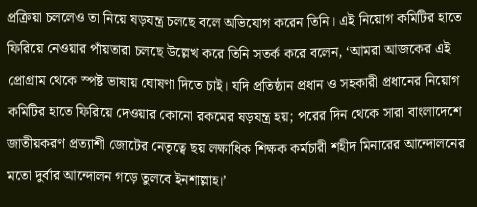প্রক্রিয়া চললেও তা নিয়ে ষড়যন্ত্র চলছে বলে অভিযোগ করেন তিনি। এই নিয়োগ কমিটির হাতে ফিরিয়ে নেওয়ার পাঁয়তারা চলছে উল্লেখ করে তিনি সতর্ক করে বলেন, ‘আমরা আজকের এই প্রোগ্রাম থেকে স্পষ্ট ভাষায় ঘোষণা দিতে চাই। যদি প্রতিষ্ঠান প্রধান ও সহকারী প্রধানের নিয়োগ কমিটির হাতে ফিরিয়ে দেওয়ার কোনো রকমের ষড়যন্ত্র হয়; পরের দিন থেকে সারা বাংলাদেশে জাতীয়করণ প্রত্যাশী জোটের নেতৃত্বে ছয় লক্ষাধিক শিক্ষক কর্মচারী শহীদ মিনারের আন্দোলনের মতো দুর্বার আন্দোলন গড়ে তুলবে ইনশাল্লাহ।’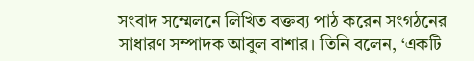সংবাদ সম্মেলনে লিখিত বক্তব্য পাঠ করেন সংগঠনের সাধারণ সম্পাদক আবুল বাশার। তিনি বলেন, ‘একটি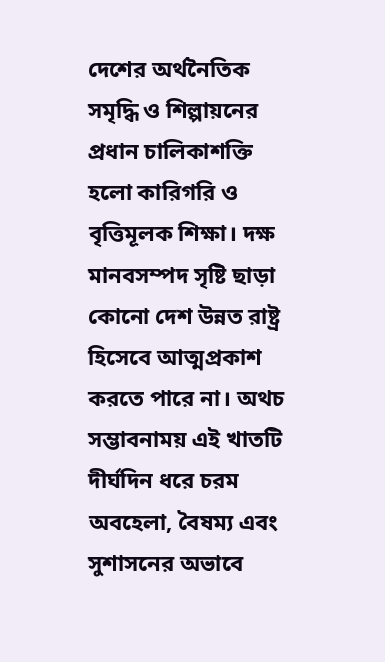দেশের অর্থনৈতিক সমৃদ্ধি ও শিল্পায়নের প্রধান চালিকাশক্তি হলো কারিগরি ও বৃত্তিমূলক শিক্ষা। দক্ষ মানবসম্পদ সৃষ্টি ছাড়া কোনো দেশ উন্নত রাষ্ট্র হিসেবে আত্মপ্রকাশ করতে পারে না। অথচ সম্ভাবনাময় এই খাতটি দীর্ঘদিন ধরে চরম অবহেলা, বৈষম্য এবং সুশাসনের অভাবে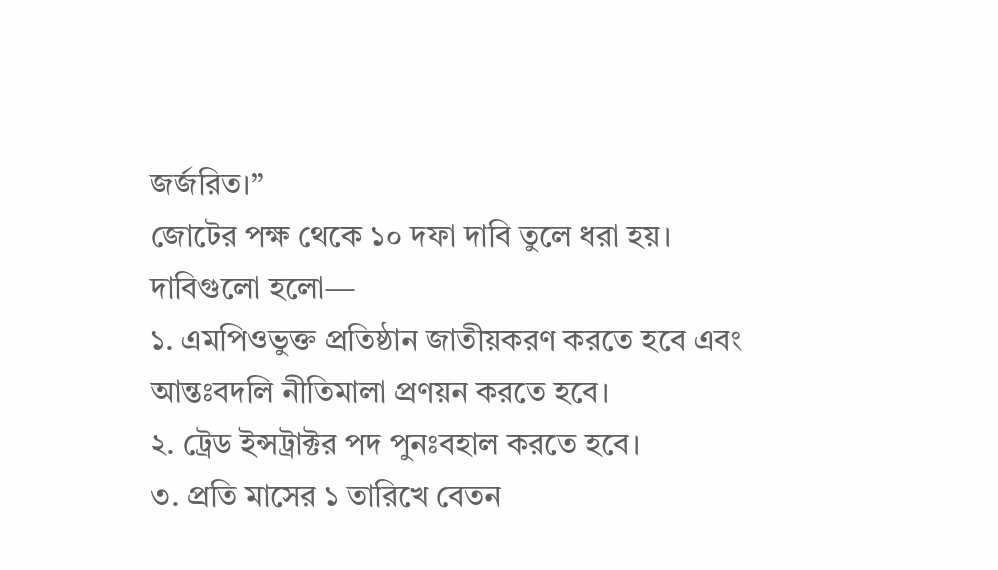জর্জরিত।”
জোটের পক্ষ থেকে ১০ দফা দাবি তুলে ধরা হয়। দাবিগুলো হলো—
১. এমপিওভুক্ত প্রতিষ্ঠান জাতীয়করণ করতে হবে এবং আন্তঃবদলি নীতিমালা প্রণয়ন করতে হবে।
২. ট্রেড ইন্সট্রাক্টর পদ পুনঃবহাল করতে হবে।
৩. প্রতি মাসের ১ তারিখে বেতন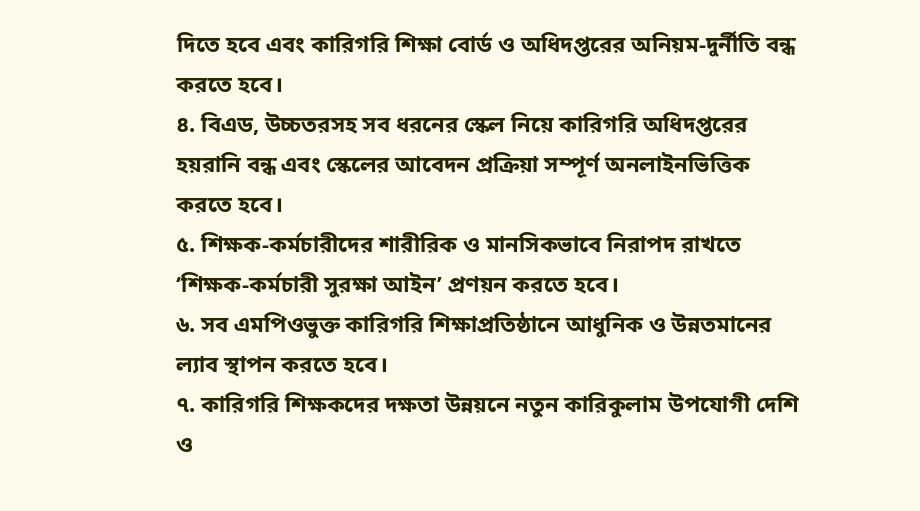দিতে হবে এবং কারিগরি শিক্ষা বোর্ড ও অধিদপ্তরের অনিয়ম-দুর্নীতি বন্ধ করতে হবে।
৪. বিএড, উচ্চতরসহ সব ধরনের স্কেল নিয়ে কারিগরি অধিদপ্তরের হয়রানি বন্ধ এবং স্কেলের আবেদন প্রক্রিয়া সম্পূর্ণ অনলাইনভিত্তিক করতে হবে।
৫. শিক্ষক-কর্মচারীদের শারীরিক ও মানসিকভাবে নিরাপদ রাখতে ‘শিক্ষক-কর্মচারী সুরক্ষা আইন’ প্রণয়ন করতে হবে।
৬. সব এমপিওভুক্ত কারিগরি শিক্ষাপ্রতিষ্ঠানে আধুনিক ও উন্নতমানের ল্যাব স্থাপন করতে হবে।
৭. কারিগরি শিক্ষকদের দক্ষতা উন্নয়নে নতুন কারিকুলাম উপযোগী দেশি ও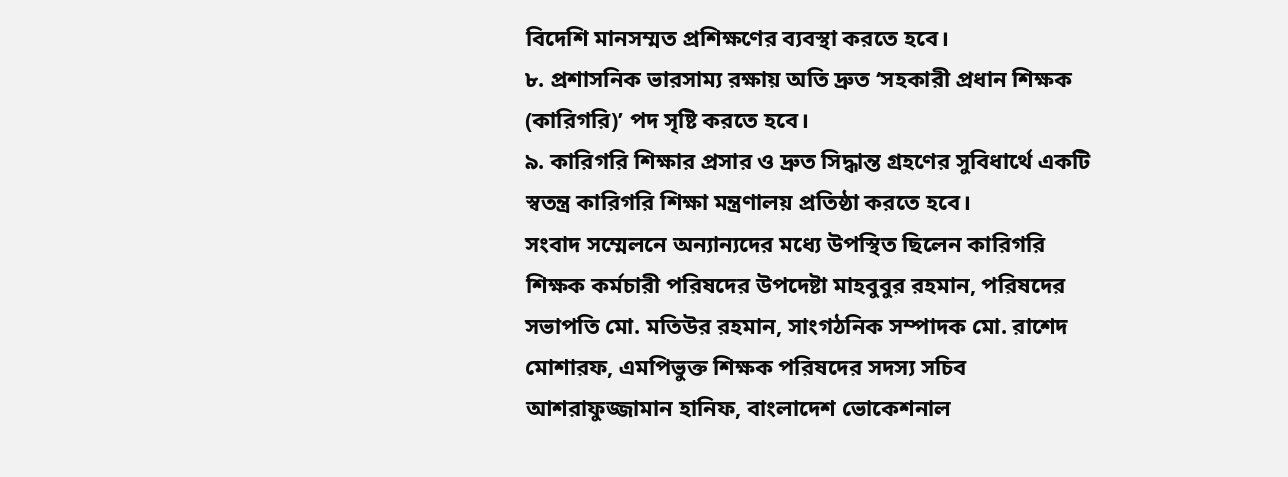বিদেশি মানসম্মত প্রশিক্ষণের ব্যবস্থা করতে হবে।
৮. প্রশাসনিক ভারসাম্য রক্ষায় অতি দ্রুত ‘সহকারী প্রধান শিক্ষক (কারিগরি)’ পদ সৃষ্টি করতে হবে।
৯. কারিগরি শিক্ষার প্রসার ও দ্রুত সিদ্ধান্ত গ্রহণের সুবিধার্থে একটি স্বতন্ত্র কারিগরি শিক্ষা মন্ত্রণালয় প্রতিষ্ঠা করতে হবে।
সংবাদ সম্মেলনে অন্যান্যদের মধ্যে উপস্থিত ছিলেন কারিগরি শিক্ষক কর্মচারী পরিষদের উপদেষ্টা মাহবুবুর রহমান, পরিষদের সভাপতি মো. মতিউর রহমান, সাংগঠনিক সম্পাদক মো. রাশেদ মোশারফ, এমপিভুক্ত শিক্ষক পরিষদের সদস্য সচিব আশরাফুজ্জামান হানিফ, বাংলাদেশ ভোকেশনাল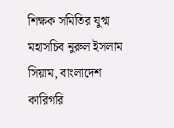শিক্ষক সমিতির যুগ্ম মহাসচিব নুরুল ইসলাম সিয়াম, বাংলাদেশ কারিগরি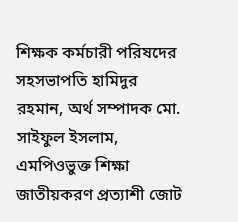শিক্ষক কর্মচারী পরিষদের সহসভাপতি হামিদুর রহমান, অর্থ সম্পাদক মো. সাইফুল ইসলাম, এমপিওভুক্ত শিক্ষা জাতীয়করণ প্রত্যাশী জোট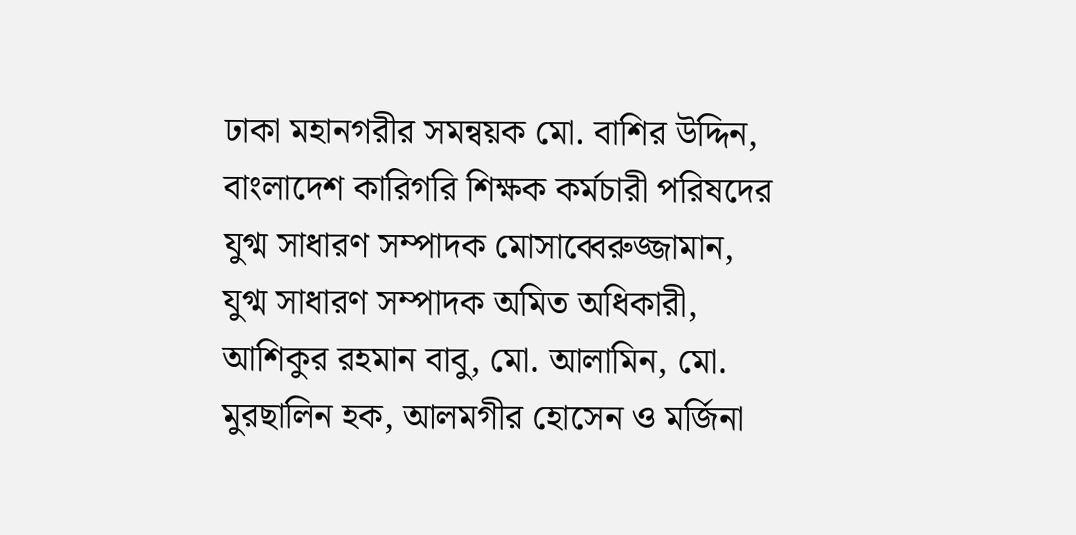ঢাকা মহানগরীর সমন্বয়ক মো. বাশির উদ্দিন, বাংলাদেশ কারিগরি শিক্ষক কর্মচারী পরিষদের যুগ্ম সাধারণ সম্পাদক মোসাব্বেরুজ্জামান, যুগ্ম সাধারণ সম্পাদক অমিত অধিকারী, আশিকুর রহমান বাবু, মো. আলামিন, মো. মুরছালিন হক, আলমগীর হোসেন ও মর্জিনা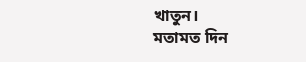খাতুন।
মতামত দিন